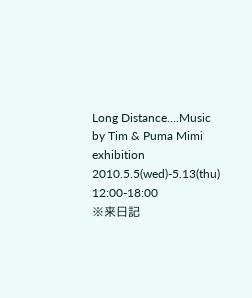Long Distance….Music by Tim & Puma Mimi
exhibition
2010.5.5(wed)-5.13(thu) 12:00-18:00
※来日記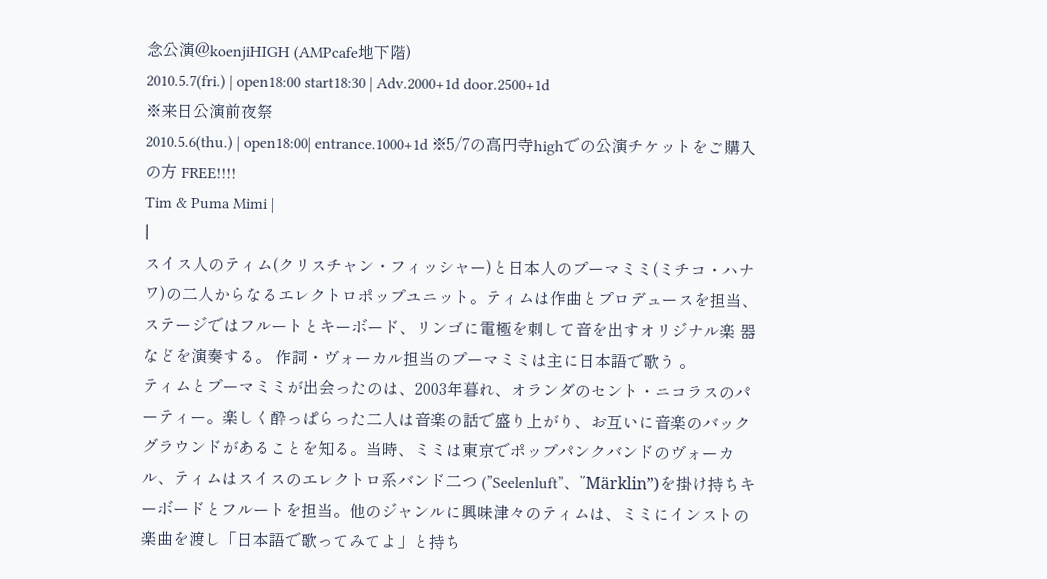念公演@koenjiHIGH (AMPcafe地下階)
2010.5.7(fri.) | open18:00 start18:30 | Adv.2000+1d door.2500+1d
※来日公演前夜祭
2010.5.6(thu.) | open18:00| entrance.1000+1d ※5/7の高円寺highでの公演チケットをご購入の方 FREE!!!!
Tim & Puma Mimi |
|
スイス人のティム(クリスチャン・フィッシャー)と日本人のプーマミミ(ミチコ・ハナワ)の二人からなるエレクトロポップユニット。ティムは作曲とプロデュースを担当、ステージではフルートとキーボード、リンゴに電極を刺して音を出すオリジナル楽 器などを演奏する。 作詞・ヴォーカル担当のプーマミミは主に日本語で歌う 。
ティムとプーマミミが出会ったのは、2003年暮れ、オランダのセント・ニコラスのパーティー。楽しく酔っぱらった二人は音楽の話で盛り上がり、お互いに音楽のバックグラウンドがあることを知る。当時、ミミは東京でポップパンクバンドのヴォーカル、ティムはスイスのエレクトロ系バンド二つ (”Seelenluft”、”Märklin”)を掛け持ちキーボードとフルートを担当。他のジャンルに興味津々のティムは、ミミにインストの楽曲を渡し「日本語で歌ってみてよ」と持ち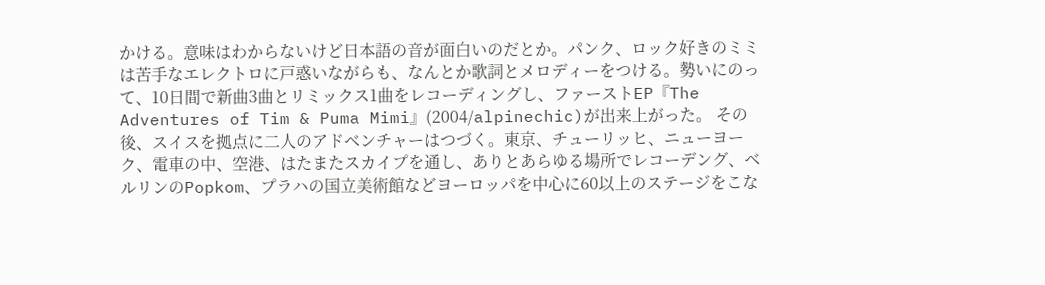かける。意味はわからないけど日本語の音が面白いのだとか。パンク、ロック好きのミミは苦手なエレクトロに戸惑いながらも、なんとか歌詞とメロディーをつける。勢いにのって、10日間で新曲3曲とリミックス1曲をレコーディングし、ファーストEP『The Adventures of Tim & Puma Mimi』(2004/alpinechic)が出来上がった。 その後、スイスを拠点に二人のアドベンチャーはつづく。東京、チューリッヒ、ニューヨーク、電車の中、空港、はたまたスカイプを通し、ありとあらゆる場所でレコーデング、ベルリンのPopkom、プラハの国立美術館などヨーロッパを中心に60以上のステージをこな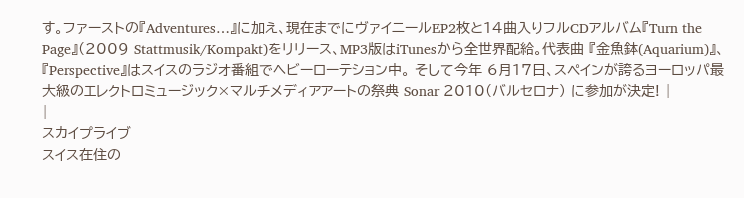す。ファーストの『Adventures…』に加え、現在までにヴァイニールEP2枚と14曲入りフルCDアルバム『Turn the Page』(2009 Stattmusik/Kompakt)をリリース、MP3版はiTunesから全世界配給。代表曲 『金魚鉢(Aquarium)』、『Perspective』はスイスのラジオ番組でヘビーローテション中。 そして今年 6月17日、スペインが誇るヨーロッパ最大級のエレクトロミュージック×マルチメディアアートの祭典 Sonar 2010(バルセロナ) に参加が決定! |
|
スカイプライブ
スイス在住の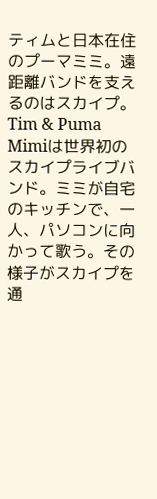ティムと日本在住のプーマミミ。遠距離バンドを支えるのはスカイプ。Tim & Puma Mimiは世界初のスカイプライブバンド。ミミが自宅のキッチンで、一人、パソコンに向かって歌う。その様子がスカイプを通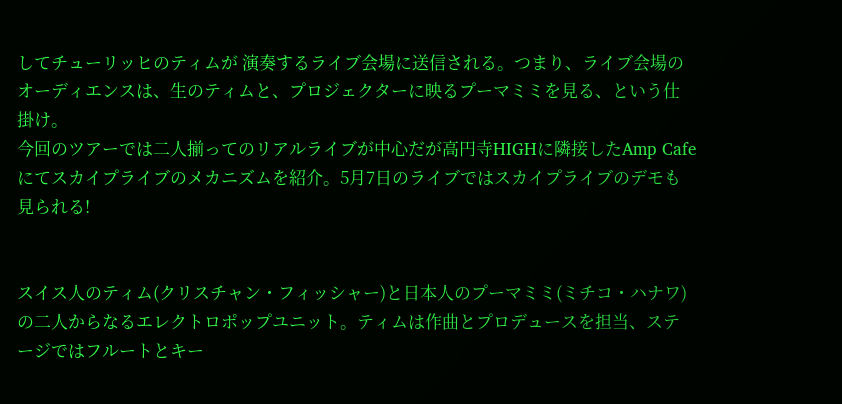してチューリッヒのティムが 演奏するライブ会場に送信される。つまり、ライブ会場のオーディエンスは、生のティムと、プロジェクターに映るプーマミミを見る、という仕掛け。
今回のツアーでは二人揃ってのリアルライブが中心だが高円寺HIGHに隣接したAmp Cafeにてスカイプライブのメカニズムを紹介。5月7日のライブではスカイプライブのデモも見られる!


スイス人のティム(クリスチャン・フィッシャー)と日本人のプーマミミ(ミチコ・ハナワ)の二人からなるエレクトロポップユニット。ティムは作曲とプロデュースを担当、ステージではフルートとキー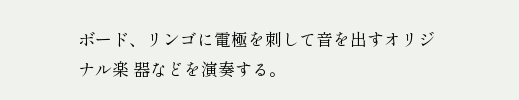ボード、リンゴに電極を刺して音を出すオリジナル楽 器などを演奏する。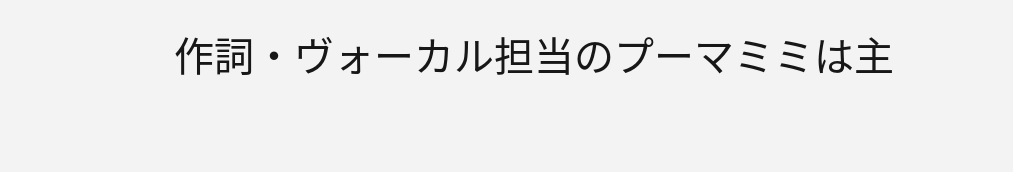作詞・ヴォーカル担当のプーマミミは主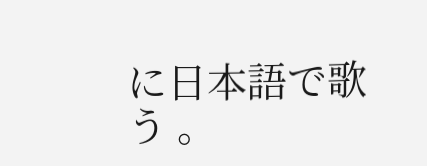に日本語で歌う 。